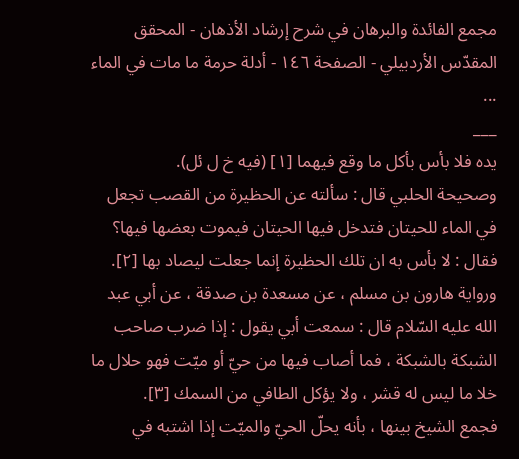مجمع الفائدة والبرهان في شرح إرشاد الأذهان - المحقق المقدّس الأردبيلي - الصفحة ١٤٦ - أدلة حرمة ما مات في الماء
...
___
يده فلا بأس بأكل ما وقع فيهما [١] (فيه خ ل ئل).
وصحيحة الحلبي قال : سألته عن الحظيرة من القصب تجعل في الماء للحيتان فتدخل فيها الحيتان فيموت بعضها فيها؟ فقال : لا بأس به ان تلك الحظيرة إنما جعلت ليصاد بها [٢].
ورواية هارون بن مسلم ، عن مسعدة بن صدقة ، عن أبي عبد الله عليه السّلام قال : سمعت أبي يقول : إذا ضرب صاحب الشبكة بالشبكة ، فما أصاب فيها من حيّ أو ميّت فهو حلال ما خلا ما ليس له قشر ، ولا يؤكل الطافي من السمك [٣].
فجمع الشيخ بينها ، بأنه يحلّ الحيّ والميّت إذا اشتبه في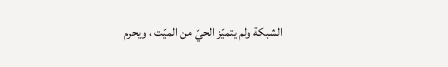الشبكة ولم يتميّز الحيّ من الميّت ، ويحرم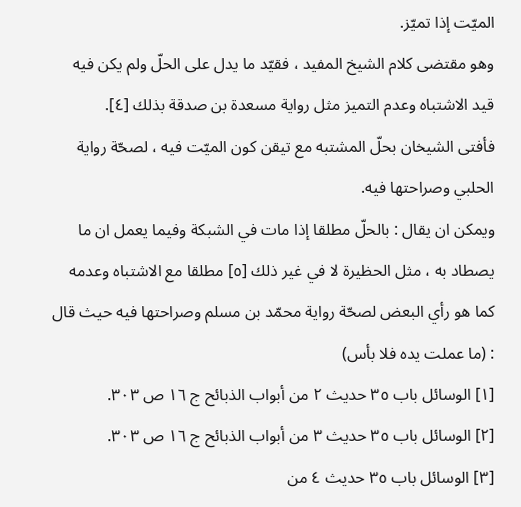الميّت إذا تميّز.
وهو مقتضى كلام الشيخ المفيد ، فقيّد ما يدل على الحلّ ولم يكن فيه قيد الاشتباه وعدم التميز مثل رواية مسعدة بن صدقة بذلك [٤].
فأفتى الشيخان بحلّ المشتبه مع تيقن كون الميّت فيه ، لصحّة رواية الحلبي وصراحتها فيه.
ويمكن ان يقال : بالحلّ مطلقا إذا مات في الشبكة وفيما يعمل ان ما يصطاد به ، مثل الحظيرة لا في غير ذلك [٥] مطلقا مع الاشتباه وعدمه كما هو رأي البعض لصحّة رواية محمّد بن مسلم وصراحتها فيه حيث قال : (ما عملت يده فلا بأس)
[١] الوسائل باب ٣٥ حديث ٢ من أبواب الذبائح ج ١٦ ص ٣٠٣.
[٢] الوسائل باب ٣٥ حديث ٣ من أبواب الذبائح ج ١٦ ص ٣٠٣.
[٣] الوسائل باب ٣٥ حديث ٤ من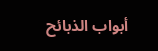أبواب الذبائح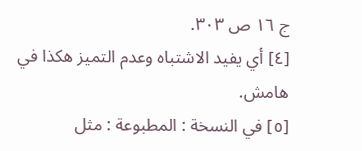ج ١٦ ص ٣٠٣.
[٤] أي يفيد الاشتباه وعدم التميز هكذا في هامش.
[٥] في النسخة : المطبوعة : مثل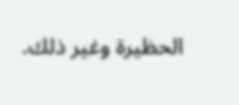الحظيرة وغير ذلك.